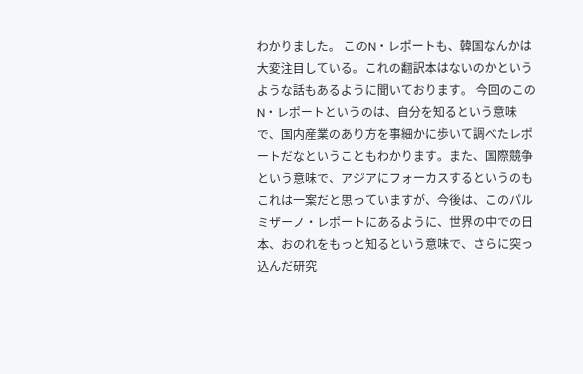わかりました。 このN・レポートも、韓国なんかは大変注目している。これの翻訳本はないのかというような話もあるように聞いております。 今回のこのN・レポートというのは、自分を知るという意味で、国内産業のあり方を事細かに歩いて調べたレポートだなということもわかります。また、国際競争という意味で、アジアにフォーカスするというのもこれは一案だと思っていますが、今後は、このパルミザーノ・レポートにあるように、世界の中での日本、おのれをもっと知るという意味で、さらに突っ込んだ研究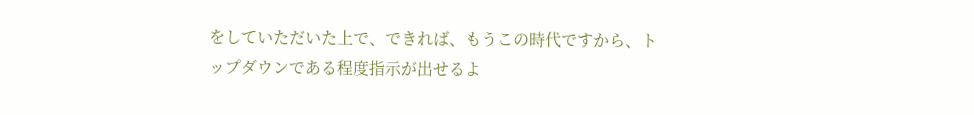をしていただいた上で、できれば、もうこの時代ですから、トップダウンである程度指示が出せるよ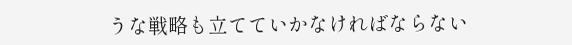うな戦略も立てていかなければならない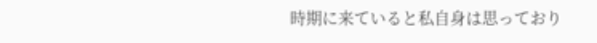時期に来ていると私自身は思っており